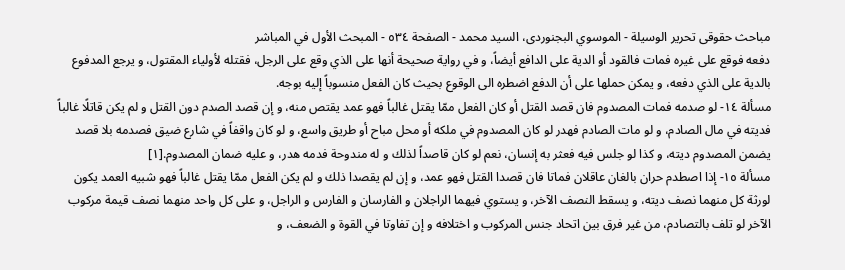مباحث حقوقى تحرير الوسيلة - الموسوي البجنوردى، السيد محمد - الصفحة ٥٣٤ - المبحث الأول في المباشر
دفعه فوقع على غيره فمات فالقود أو الدية على الدافع أيضاً، و في رواية صحيحة أنها على الذي وقع على الرجل، فقتله لأولياء المقتول، و يرجع المدفوع بالدية على الذي دفعه، و يمكن حملها على أن الدفع اضطره الى الوقوع بحيث كان الفعل منسوباً إليه بوجه.
مسألة ١٤- لو صدمه فمات المصدوم فان قصد القتل أو كان الفعل ممّا يقتل غالباً فهو عمد يقتص منه، و إن قصد الصدم دون القتل و لم يكن قاتلًا غالباً فديته في مال الصادم، و لو مات الصادم فهدر لو كان المصدوم في ملكه أو محل مباح أو طريق واسع، و لو كان واقفاً في شارع ضيق فصدمه بلا قصد يضمن المصدوم ديته، و كذا لو جلس فيه فعثر به إنسان، نعم لو كان قاصداً لذلك و له مندوحة فدمه هدر، و عليه ضمان المصدوم.[١]
مسألة ١٥- إذا اصطدم حران بالغان عاقلان فماتا فان قصدا القتل فهو عمد، و إن لم يقصدا ذلك و لم يكن الفعل ممّا يقتل غالباً فهو شبيه العمد يكون لورثة كل منهما نصف ديته، و يسقط النصف الآخر، و يستوي فيهما الراجلان و الفارسان و الفارس و الراجل، و على كل واحد منهما نصف قيمة مركوب الآخر لو تلف بالتصادم، من غير فرق بين اتحاد جنس المركوب و اختلافه و إن تفاوتا في القوة و الضعف، و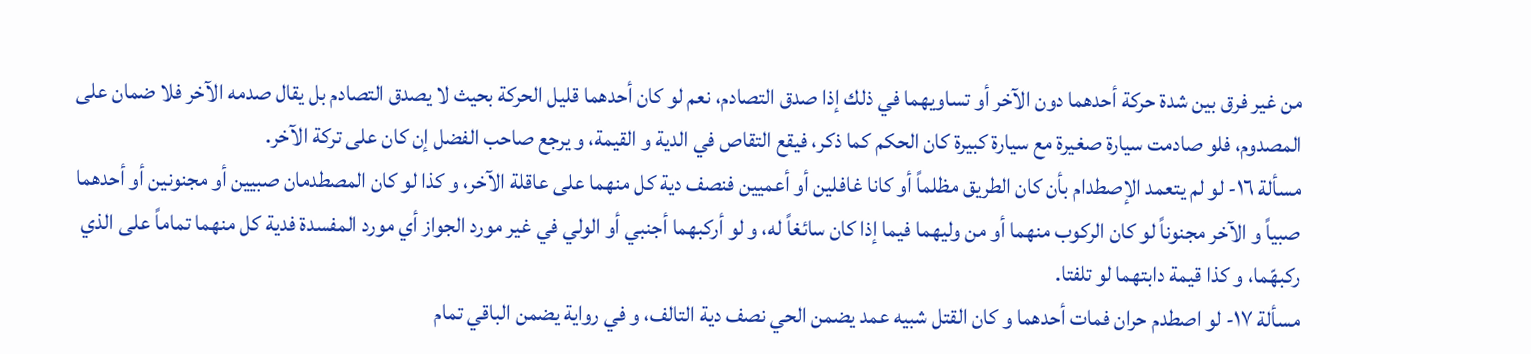من غير فرق بين شدة حركة أحدهما دون الآخر أو تساويهما في ذلك إذا صدق التصادم، نعم لو كان أحدهما قليل الحركة بحيث لا يصدق التصادم بل يقال صدمه الآخر فلا ضمان على المصدوم، فلو صادمت سيارة صغيرة مع سيارة كبيرة كان الحكم كما ذكر، فيقع التقاص في الدية و القيمة، و يرجع صاحب الفضل إن كان على تركة الآخر.
مسألة ١٦- لو لم يتعمد الإصطدام بأن كان الطريق مظلماً أو كانا غافلين أو أعميين فنصف دية كل منهما على عاقلة الآخر، و كذا لو كان المصطدمان صبيين أو مجنونين أو أحدهما صبياً و الآخر مجنوناً لو كان الركوب منهما أو من وليهما فيما إذا كان سائغاً له، و لو أركبهما أجنبي أو الولي في غير مورد الجواز أي مورد المفسدة فدية كل منهما تماماً على الذي ركبهّما، و كذا قيمة دابتهما لو تلفتا.
مسألة ١٧- لو اصطدم حران فمات أحدهما و كان القتل شبيه عمد يضمن الحي نصف دية التالف، و في رواية يضمن الباقي تمام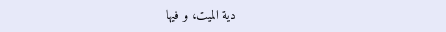دية الميت، و فيها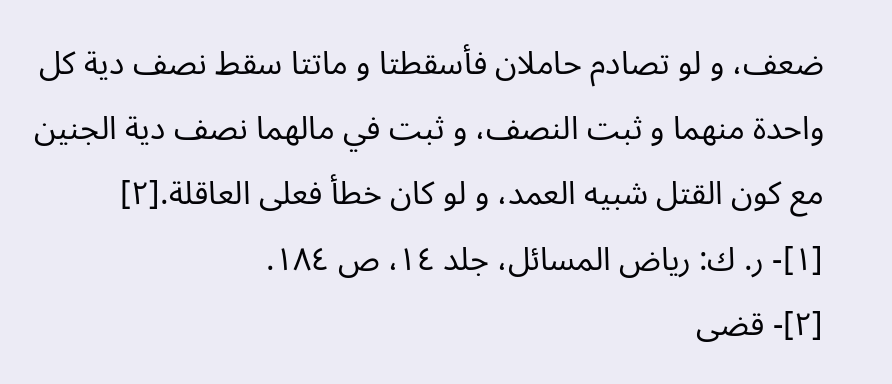ضعف، و لو تصادم حاملان فأسقطتا و ماتتا سقط نصف دية كل واحدة منهما و ثبت النصف، و ثبت في مالهما نصف دية الجنين مع كون القتل شبيه العمد، و لو كان خطأ فعلى العاقلة.[٢]
[١]- ر. ك: رياض المسائل، جلد ١٤، ص ١٨٤.
[٢]- قضى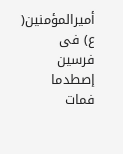أميرالمؤمنين( ع) فى فرسين إصطدما فمات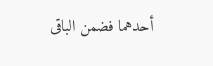أحدهما فضمن الباقى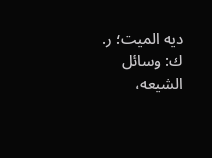ديه الميت؛ ر. ك: وسائل الشيعه،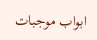ابواب موجبات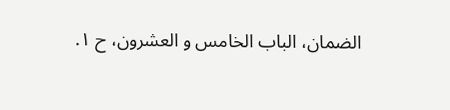الضمان، الباب الخامس و العشرون، ح ١.